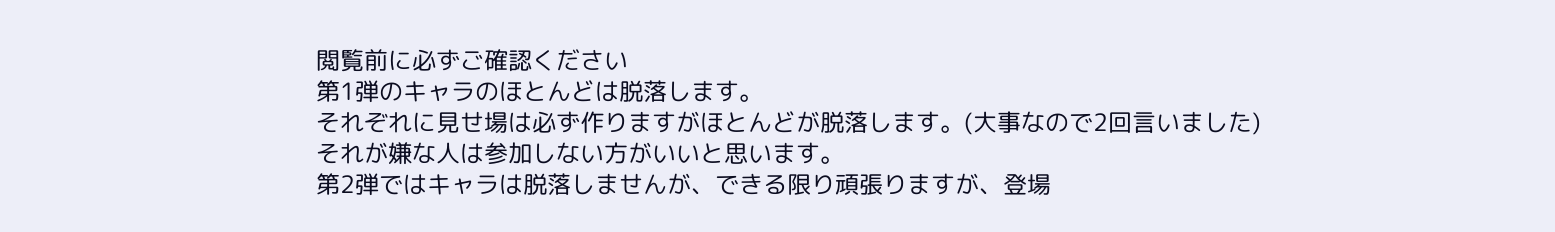閲覧前に必ずご確認ください
第1弾のキャラのほとんどは脱落します。
それぞれに見せ場は必ず作りますがほとんどが脱落します。(大事なので2回言いました)
それが嫌な人は参加しない方がいいと思います。
第2弾ではキャラは脱落しませんが、できる限り頑張りますが、登場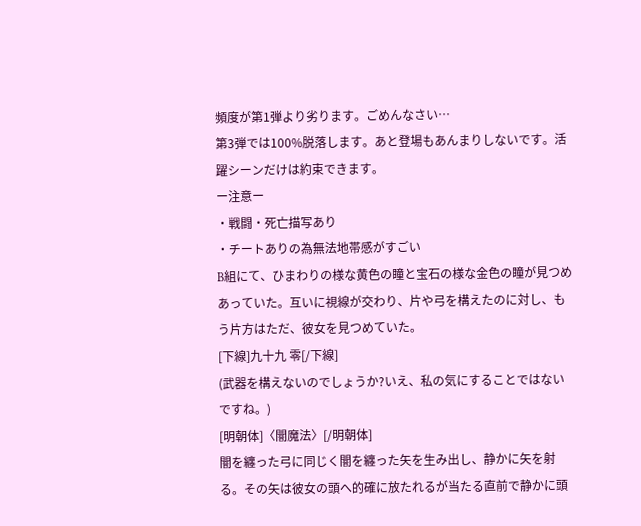頻度が第1弾より劣ります。ごめんなさい…
第3弾では100%脱落します。あと登場もあんまりしないです。活躍シーンだけは約束できます。
ー注意ー
・戦闘・死亡描写あり
・チートありの為無法地帯感がすごい
B組にて、ひまわりの様な黄色の瞳と宝石の様な金色の瞳が見つめあっていた。互いに視線が交わり、片や弓を構えたのに対し、もう片方はただ、彼女を見つめていた。
[下線]九十九 零[/下線]
(武器を構えないのでしょうか?いえ、私の気にすることではないですね。)
[明朝体]〈闇魔法〉[/明朝体]
闇を纏った弓に同じく闇を纏った矢を生み出し、静かに矢を射る。その矢は彼女の頭へ的確に放たれるが当たる直前で静かに頭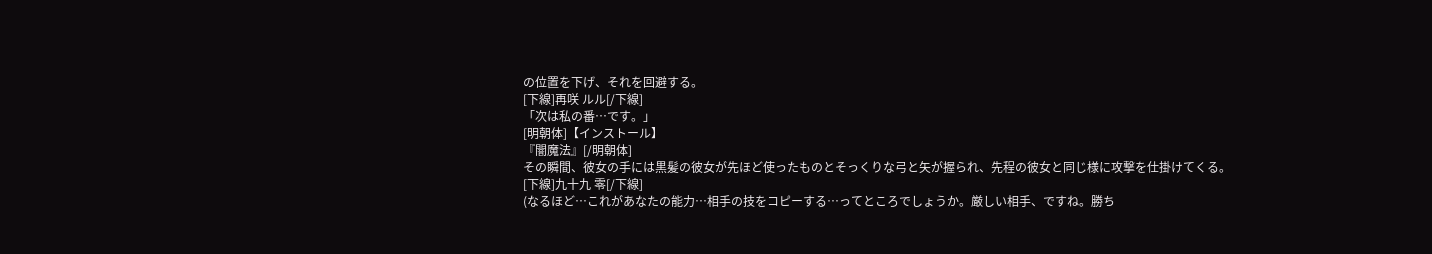の位置を下げ、それを回避する。
[下線]再咲 ルル[/下線]
「次は私の番…です。」
[明朝体]【インストール】
『闇魔法』[/明朝体]
その瞬間、彼女の手には黒髪の彼女が先ほど使ったものとそっくりな弓と矢が握られ、先程の彼女と同じ様に攻撃を仕掛けてくる。
[下線]九十九 零[/下線]
(なるほど…これがあなたの能力…相手の技をコピーする…ってところでしょうか。厳しい相手、ですね。勝ち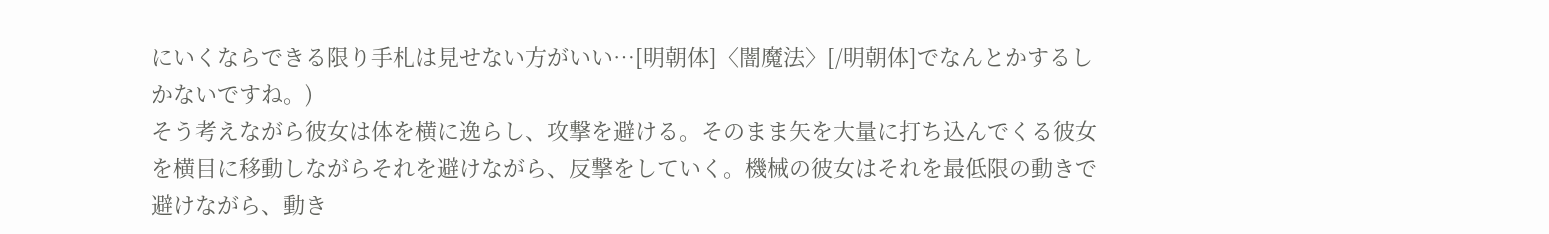にいくならできる限り手札は見せない方がいい…[明朝体]〈闇魔法〉[/明朝体]でなんとかするしかないですね。)
そう考えながら彼女は体を横に逸らし、攻撃を避ける。そのまま矢を大量に打ち込んでくる彼女を横目に移動しながらそれを避けながら、反撃をしていく。機械の彼女はそれを最低限の動きで避けながら、動き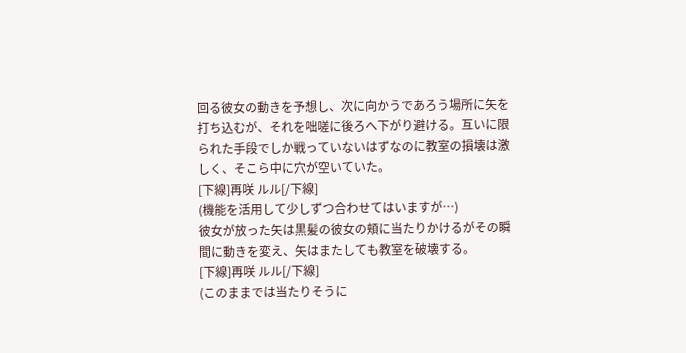回る彼女の動きを予想し、次に向かうであろう場所に矢を打ち込むが、それを咄嗟に後ろへ下がり避ける。互いに限られた手段でしか戦っていないはずなのに教室の損壊は激しく、そこら中に穴が空いていた。
[下線]再咲 ルル[/下線]
(機能を活用して少しずつ合わせてはいますが…)
彼女が放った矢は黒髪の彼女の頬に当たりかけるがその瞬間に動きを変え、矢はまたしても教室を破壊する。
[下線]再咲 ルル[/下線]
(このままでは当たりそうに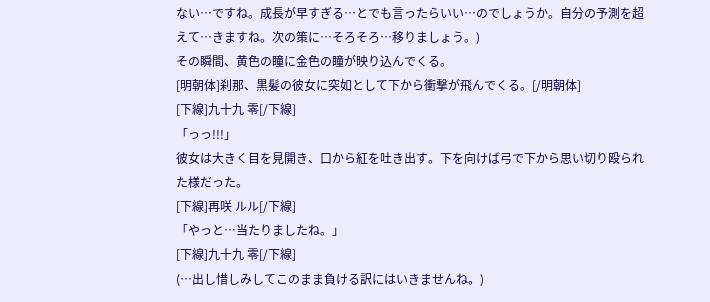ない…ですね。成長が早すぎる…とでも言ったらいい…のでしょうか。自分の予測を超えて…きますね。次の策に…そろそろ…移りましょう。)
その瞬間、黄色の瞳に金色の瞳が映り込んでくる。
[明朝体]刹那、黒髪の彼女に突如として下から衝撃が飛んでくる。[/明朝体]
[下線]九十九 零[/下線]
「っっ!!!」
彼女は大きく目を見開き、口から紅を吐き出す。下を向けば弓で下から思い切り殴られた様だった。
[下線]再咲 ルル[/下線]
「やっと…当たりましたね。」
[下線]九十九 零[/下線]
(…出し惜しみしてこのまま負ける訳にはいきませんね。)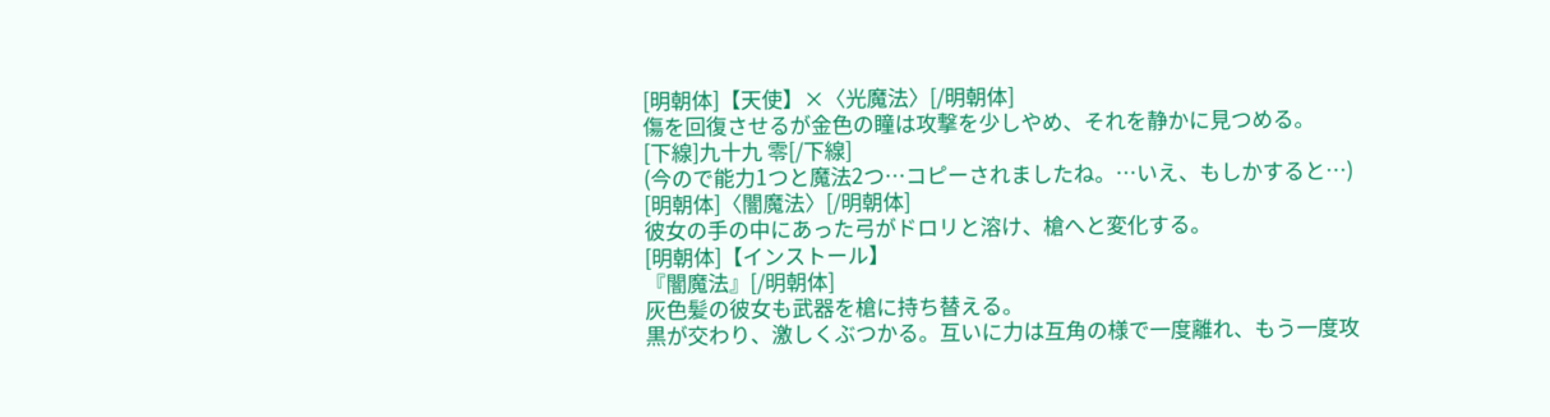[明朝体]【天使】×〈光魔法〉[/明朝体]
傷を回復させるが金色の瞳は攻撃を少しやめ、それを静かに見つめる。
[下線]九十九 零[/下線]
(今ので能力1つと魔法2つ…コピーされましたね。…いえ、もしかすると…)
[明朝体]〈闇魔法〉[/明朝体]
彼女の手の中にあった弓がドロリと溶け、槍へと変化する。
[明朝体]【インストール】
『闇魔法』[/明朝体]
灰色髪の彼女も武器を槍に持ち替える。
黒が交わり、激しくぶつかる。互いに力は互角の様で一度離れ、もう一度攻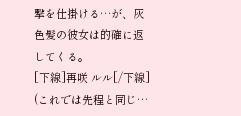撃を仕掛ける…が、灰色髪の彼女は的確に返してくる。
[下線]再咲 ルル[/下線]
(これでは先程と同じ…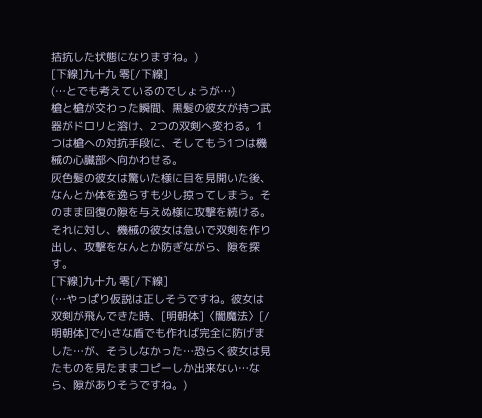拮抗した状態になりますね。)
[下線]九十九 零[/下線]
(…とでも考えているのでしょうが…)
槍と槍が交わった瞬間、黒髪の彼女が持つ武器がドロリと溶け、2つの双剣へ変わる。1つは槍への対抗手段に、そしてもう1つは機械の心臓部へ向かわせる。
灰色髪の彼女は驚いた様に目を見開いた後、なんとか体を逸らすも少し掠ってしまう。そのまま回復の隙を与えぬ様に攻撃を続ける。それに対し、機械の彼女は急いで双剣を作り出し、攻撃をなんとか防ぎながら、隙を探す。
[下線]九十九 零[/下線]
(…やっぱり仮説は正しそうですね。彼女は双剣が飛んできた時、[明朝体]〈闇魔法〉[/明朝体]で小さな盾でも作れば完全に防げました…が、そうしなかった…恐らく彼女は見たものを見たままコピーしか出来ない…なら、隙がありそうですね。)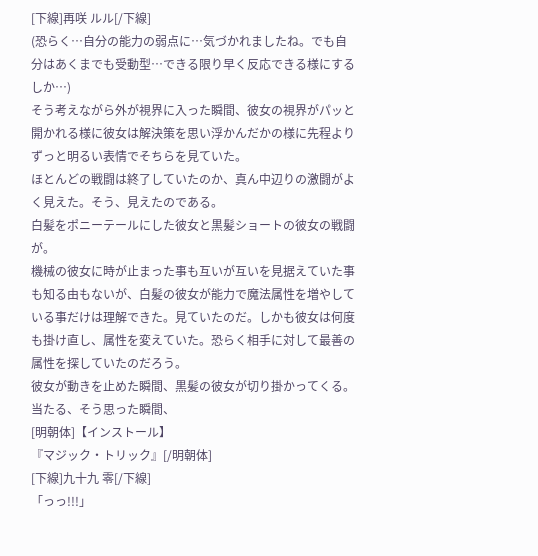[下線]再咲 ルル[/下線]
(恐らく…自分の能力の弱点に…気づかれましたね。でも自分はあくまでも受動型…できる限り早く反応できる様にするしか…)
そう考えながら外が視界に入った瞬間、彼女の視界がパッと開かれる様に彼女は解決策を思い浮かんだかの様に先程よりずっと明るい表情でそちらを見ていた。
ほとんどの戦闘は終了していたのか、真ん中辺りの激闘がよく見えた。そう、見えたのである。
白髪をポニーテールにした彼女と黒髪ショートの彼女の戦闘が。
機械の彼女に時が止まった事も互いが互いを見据えていた事も知る由もないが、白髪の彼女が能力で魔法属性を増やしている事だけは理解できた。見ていたのだ。しかも彼女は何度も掛け直し、属性を変えていた。恐らく相手に対して最善の属性を探していたのだろう。
彼女が動きを止めた瞬間、黒髪の彼女が切り掛かってくる。当たる、そう思った瞬間、
[明朝体]【インストール】
『マジック・トリック』[/明朝体]
[下線]九十九 零[/下線]
「っっ!!!」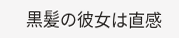黒髪の彼女は直感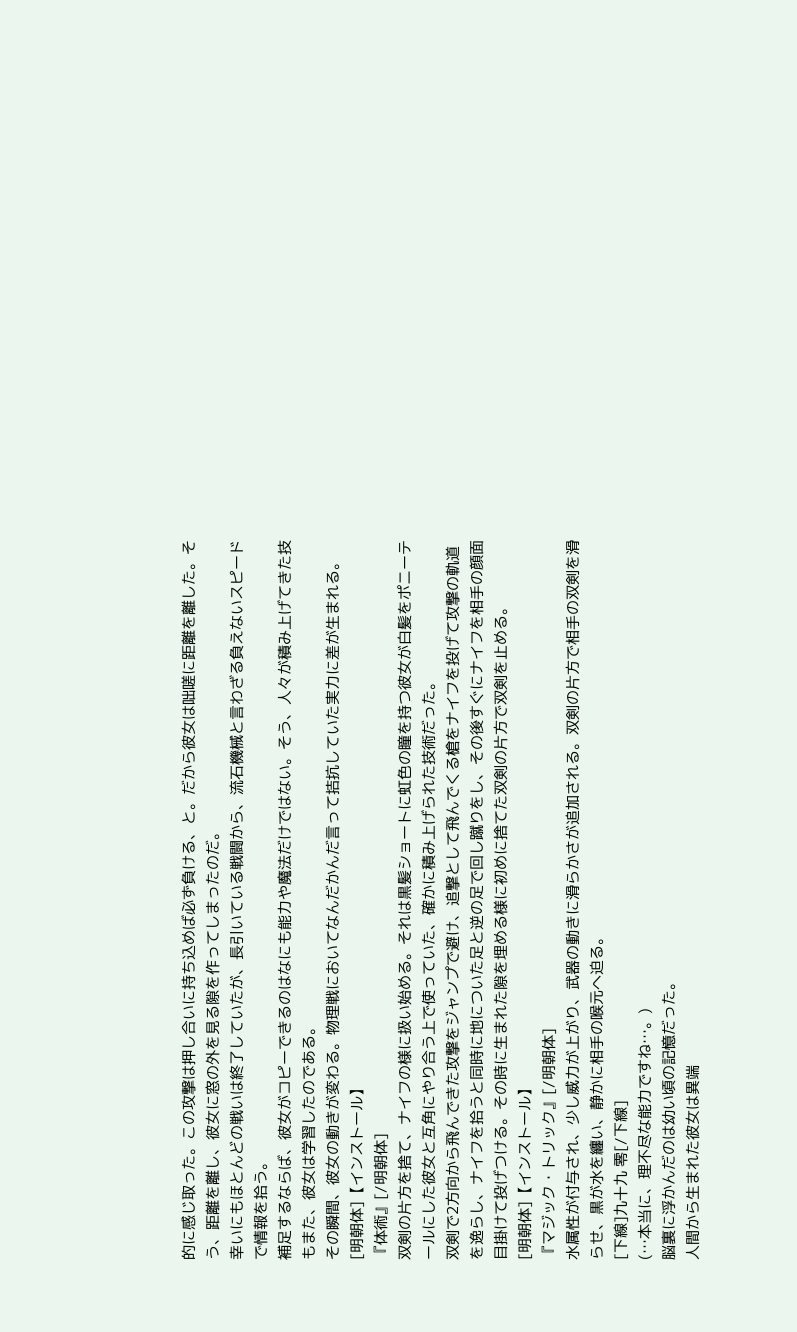的に感じ取った。この攻撃は押し合いに持ち込めば必ず負ける、と。だから彼女は咄嗟に距離を離した。そう、距離を離し、彼女に窓の外を見る隙を作ってしまったのだ。
幸いにもほとんどの戦いは終了していたが、長引いている戦闘から、流石機械と言わざる負えないスピードで情報を拾う。
補足するならば、彼女がコピーできるのはなにも能力や魔法だけではない。そう、人々が積み上げてきた技もまた、彼女は学習したのである。
その瞬間、彼女の動きが変わる。物理戦においてなんだかんだ言って拮抗していた実力に差が生まれる。
[明朝体]【インストール】
『体術』[/明朝体]
双剣の片方を捨て、ナイフの様に扱い始める。それは黒髪ショートに虹色の瞳を持つ彼女が白髪をポニーテールにした彼女と互角にやり合う上で使っていた、確かに積み上げられた技術だった。
双剣で2方向から飛んできた攻撃をジャンプで避け、追撃として飛んでくる槍をナイフを投げて攻撃の軌道を逸らし、ナイフを拾うと同時に地についた足と逆の足で回し蹴りをし、その後すぐにナイフを相手の顔面目掛けて投げつける。その時に生まれた隙を埋める様に初めに捨てた双剣の片方で双剣を止める。
[明朝体]【インストール】
『マジック・トリック』[/明朝体]
水属性が付与され、少し威力が上がり、武器の動きに滑らかさが追加される。双剣の片方で相手の双剣を滑らせ、黒が水を纏い、静かに相手の喉元へ迫る。
[下線]九十九 零[/下線]
(…本当に、理不尽な能力ですね…。)
脳裏に浮かんだのは幼い頃の記憶だった。
人間から生まれた彼女は異端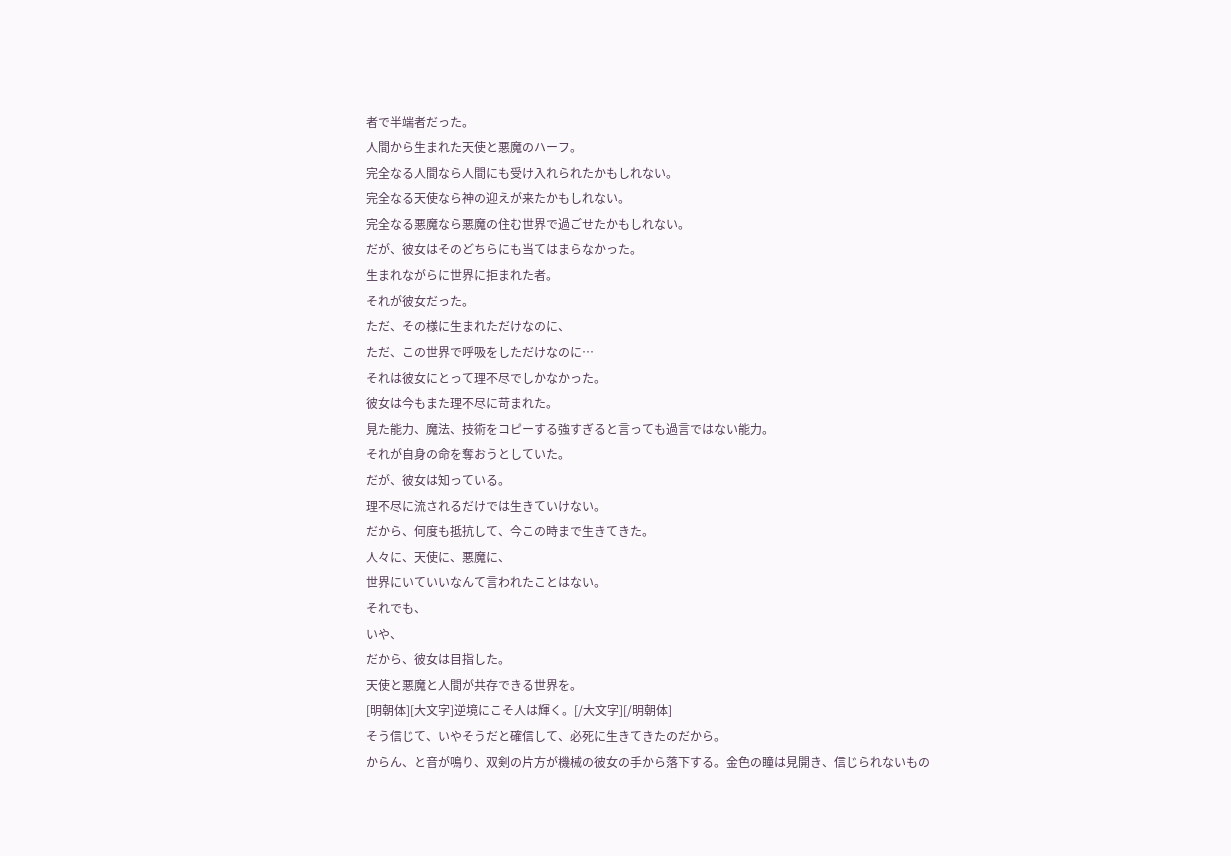者で半端者だった。
人間から生まれた天使と悪魔のハーフ。
完全なる人間なら人間にも受け入れられたかもしれない。
完全なる天使なら神の迎えが来たかもしれない。
完全なる悪魔なら悪魔の住む世界で過ごせたかもしれない。
だが、彼女はそのどちらにも当てはまらなかった。
生まれながらに世界に拒まれた者。
それが彼女だった。
ただ、その様に生まれただけなのに、
ただ、この世界で呼吸をしただけなのに…
それは彼女にとって理不尽でしかなかった。
彼女は今もまた理不尽に苛まれた。
見た能力、魔法、技術をコピーする強すぎると言っても過言ではない能力。
それが自身の命を奪おうとしていた。
だが、彼女は知っている。
理不尽に流されるだけでは生きていけない。
だから、何度も抵抗して、今この時まで生きてきた。
人々に、天使に、悪魔に、
世界にいていいなんて言われたことはない。
それでも、
いや、
だから、彼女は目指した。
天使と悪魔と人間が共存できる世界を。
[明朝体][大文字]逆境にこそ人は輝く。[/大文字][/明朝体]
そう信じて、いやそうだと確信して、必死に生きてきたのだから。
からん、と音が鳴り、双剣の片方が機械の彼女の手から落下する。金色の瞳は見開き、信じられないもの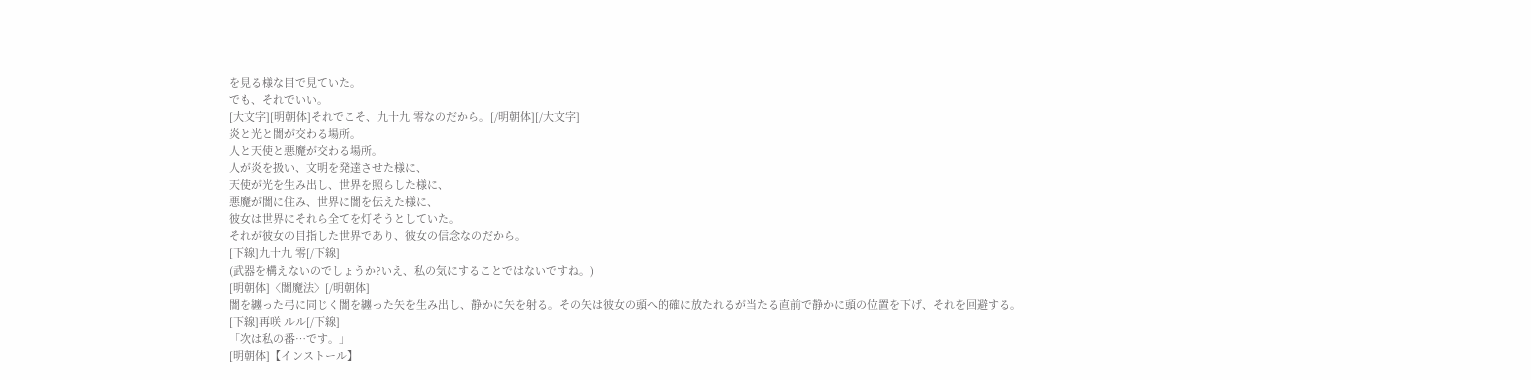を見る様な目で見ていた。
でも、それでいい。
[大文字][明朝体]それでこそ、九十九 零なのだから。[/明朝体][/大文字]
炎と光と闇が交わる場所。
人と天使と悪魔が交わる場所。
人が炎を扱い、文明を発達させた様に、
天使が光を生み出し、世界を照らした様に、
悪魔が闇に住み、世界に闇を伝えた様に、
彼女は世界にそれら全てを灯そうとしていた。
それが彼女の目指した世界であり、彼女の信念なのだから。
[下線]九十九 零[/下線]
(武器を構えないのでしょうか?いえ、私の気にすることではないですね。)
[明朝体]〈闇魔法〉[/明朝体]
闇を纏った弓に同じく闇を纏った矢を生み出し、静かに矢を射る。その矢は彼女の頭へ的確に放たれるが当たる直前で静かに頭の位置を下げ、それを回避する。
[下線]再咲 ルル[/下線]
「次は私の番…です。」
[明朝体]【インストール】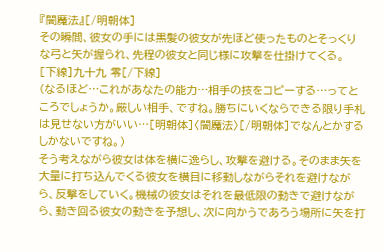『闇魔法』[/明朝体]
その瞬間、彼女の手には黒髪の彼女が先ほど使ったものとそっくりな弓と矢が握られ、先程の彼女と同じ様に攻撃を仕掛けてくる。
[下線]九十九 零[/下線]
(なるほど…これがあなたの能力…相手の技をコピーする…ってところでしょうか。厳しい相手、ですね。勝ちにいくならできる限り手札は見せない方がいい…[明朝体]〈闇魔法〉[/明朝体]でなんとかするしかないですね。)
そう考えながら彼女は体を横に逸らし、攻撃を避ける。そのまま矢を大量に打ち込んでくる彼女を横目に移動しながらそれを避けながら、反撃をしていく。機械の彼女はそれを最低限の動きで避けながら、動き回る彼女の動きを予想し、次に向かうであろう場所に矢を打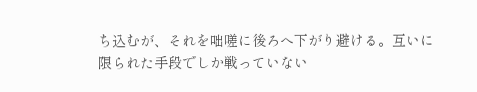ち込むが、それを咄嗟に後ろへ下がり避ける。互いに限られた手段でしか戦っていない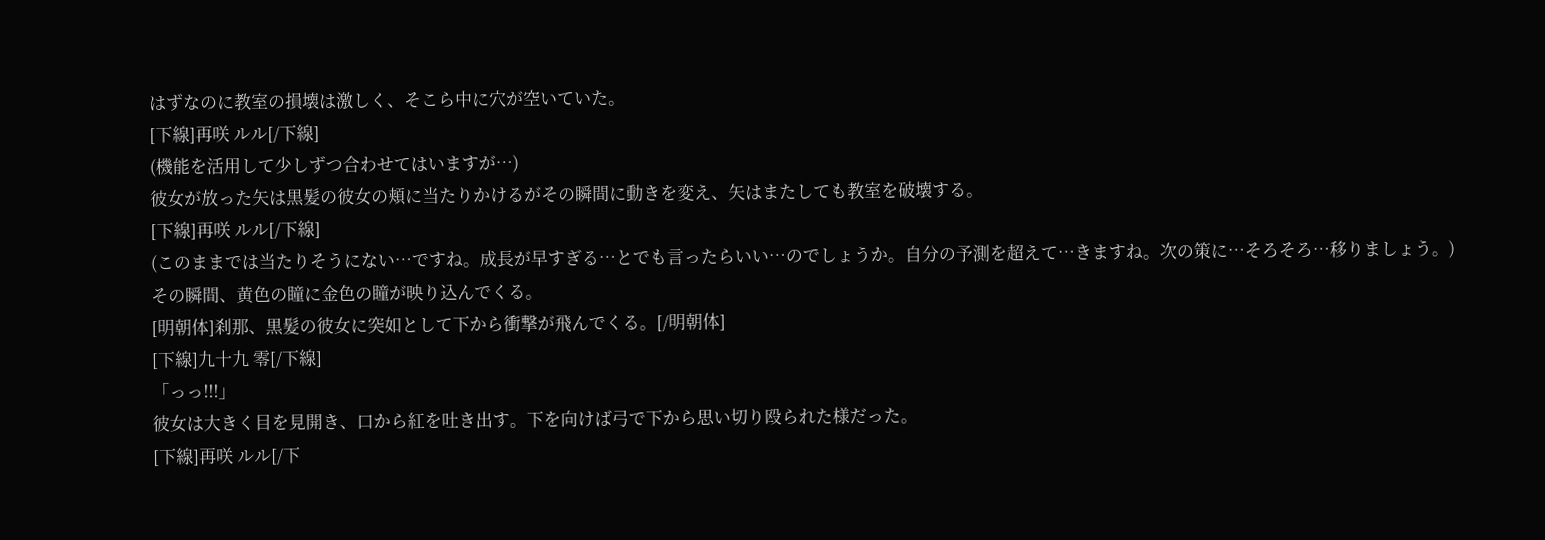はずなのに教室の損壊は激しく、そこら中に穴が空いていた。
[下線]再咲 ルル[/下線]
(機能を活用して少しずつ合わせてはいますが…)
彼女が放った矢は黒髪の彼女の頬に当たりかけるがその瞬間に動きを変え、矢はまたしても教室を破壊する。
[下線]再咲 ルル[/下線]
(このままでは当たりそうにない…ですね。成長が早すぎる…とでも言ったらいい…のでしょうか。自分の予測を超えて…きますね。次の策に…そろそろ…移りましょう。)
その瞬間、黄色の瞳に金色の瞳が映り込んでくる。
[明朝体]刹那、黒髪の彼女に突如として下から衝撃が飛んでくる。[/明朝体]
[下線]九十九 零[/下線]
「っっ!!!」
彼女は大きく目を見開き、口から紅を吐き出す。下を向けば弓で下から思い切り殴られた様だった。
[下線]再咲 ルル[/下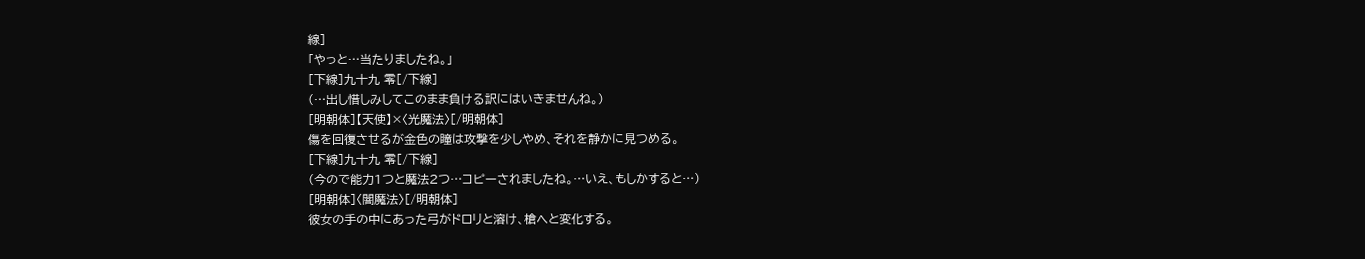線]
「やっと…当たりましたね。」
[下線]九十九 零[/下線]
(…出し惜しみしてこのまま負ける訳にはいきませんね。)
[明朝体]【天使】×〈光魔法〉[/明朝体]
傷を回復させるが金色の瞳は攻撃を少しやめ、それを静かに見つめる。
[下線]九十九 零[/下線]
(今ので能力1つと魔法2つ…コピーされましたね。…いえ、もしかすると…)
[明朝体]〈闇魔法〉[/明朝体]
彼女の手の中にあった弓がドロリと溶け、槍へと変化する。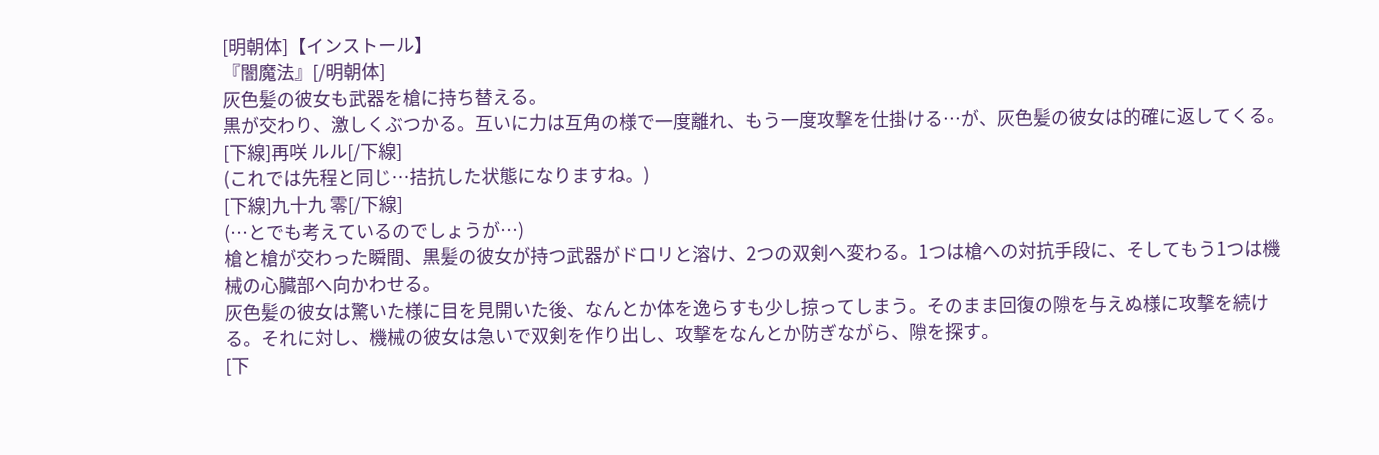[明朝体]【インストール】
『闇魔法』[/明朝体]
灰色髪の彼女も武器を槍に持ち替える。
黒が交わり、激しくぶつかる。互いに力は互角の様で一度離れ、もう一度攻撃を仕掛ける…が、灰色髪の彼女は的確に返してくる。
[下線]再咲 ルル[/下線]
(これでは先程と同じ…拮抗した状態になりますね。)
[下線]九十九 零[/下線]
(…とでも考えているのでしょうが…)
槍と槍が交わった瞬間、黒髪の彼女が持つ武器がドロリと溶け、2つの双剣へ変わる。1つは槍への対抗手段に、そしてもう1つは機械の心臓部へ向かわせる。
灰色髪の彼女は驚いた様に目を見開いた後、なんとか体を逸らすも少し掠ってしまう。そのまま回復の隙を与えぬ様に攻撃を続ける。それに対し、機械の彼女は急いで双剣を作り出し、攻撃をなんとか防ぎながら、隙を探す。
[下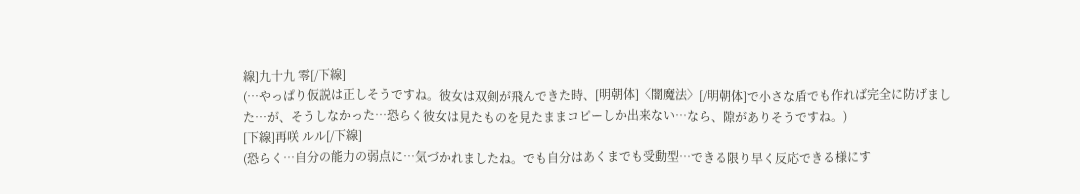線]九十九 零[/下線]
(…やっぱり仮説は正しそうですね。彼女は双剣が飛んできた時、[明朝体]〈闇魔法〉[/明朝体]で小さな盾でも作れば完全に防げました…が、そうしなかった…恐らく彼女は見たものを見たままコピーしか出来ない…なら、隙がありそうですね。)
[下線]再咲 ルル[/下線]
(恐らく…自分の能力の弱点に…気づかれましたね。でも自分はあくまでも受動型…できる限り早く反応できる様にす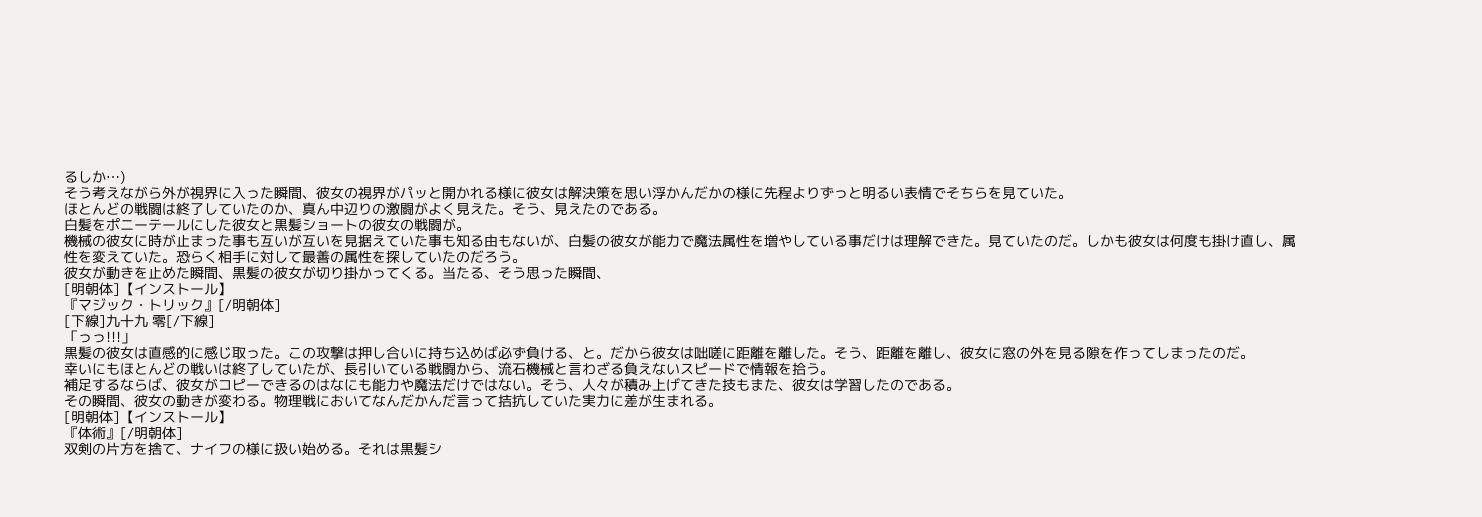るしか…)
そう考えながら外が視界に入った瞬間、彼女の視界がパッと開かれる様に彼女は解決策を思い浮かんだかの様に先程よりずっと明るい表情でそちらを見ていた。
ほとんどの戦闘は終了していたのか、真ん中辺りの激闘がよく見えた。そう、見えたのである。
白髪をポニーテールにした彼女と黒髪ショートの彼女の戦闘が。
機械の彼女に時が止まった事も互いが互いを見据えていた事も知る由もないが、白髪の彼女が能力で魔法属性を増やしている事だけは理解できた。見ていたのだ。しかも彼女は何度も掛け直し、属性を変えていた。恐らく相手に対して最善の属性を探していたのだろう。
彼女が動きを止めた瞬間、黒髪の彼女が切り掛かってくる。当たる、そう思った瞬間、
[明朝体]【インストール】
『マジック・トリック』[/明朝体]
[下線]九十九 零[/下線]
「っっ!!!」
黒髪の彼女は直感的に感じ取った。この攻撃は押し合いに持ち込めば必ず負ける、と。だから彼女は咄嗟に距離を離した。そう、距離を離し、彼女に窓の外を見る隙を作ってしまったのだ。
幸いにもほとんどの戦いは終了していたが、長引いている戦闘から、流石機械と言わざる負えないスピードで情報を拾う。
補足するならば、彼女がコピーできるのはなにも能力や魔法だけではない。そう、人々が積み上げてきた技もまた、彼女は学習したのである。
その瞬間、彼女の動きが変わる。物理戦においてなんだかんだ言って拮抗していた実力に差が生まれる。
[明朝体]【インストール】
『体術』[/明朝体]
双剣の片方を捨て、ナイフの様に扱い始める。それは黒髪シ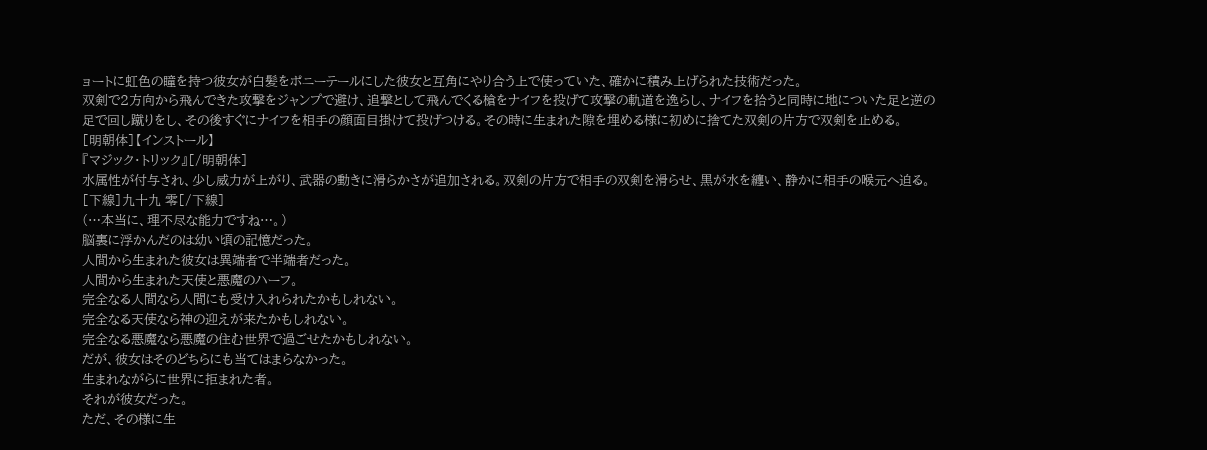ョートに虹色の瞳を持つ彼女が白髪をポニーテールにした彼女と互角にやり合う上で使っていた、確かに積み上げられた技術だった。
双剣で2方向から飛んできた攻撃をジャンプで避け、追撃として飛んでくる槍をナイフを投げて攻撃の軌道を逸らし、ナイフを拾うと同時に地についた足と逆の足で回し蹴りをし、その後すぐにナイフを相手の顔面目掛けて投げつける。その時に生まれた隙を埋める様に初めに捨てた双剣の片方で双剣を止める。
[明朝体]【インストール】
『マジック・トリック』[/明朝体]
水属性が付与され、少し威力が上がり、武器の動きに滑らかさが追加される。双剣の片方で相手の双剣を滑らせ、黒が水を纏い、静かに相手の喉元へ迫る。
[下線]九十九 零[/下線]
(…本当に、理不尽な能力ですね…。)
脳裏に浮かんだのは幼い頃の記憶だった。
人間から生まれた彼女は異端者で半端者だった。
人間から生まれた天使と悪魔のハーフ。
完全なる人間なら人間にも受け入れられたかもしれない。
完全なる天使なら神の迎えが来たかもしれない。
完全なる悪魔なら悪魔の住む世界で過ごせたかもしれない。
だが、彼女はそのどちらにも当てはまらなかった。
生まれながらに世界に拒まれた者。
それが彼女だった。
ただ、その様に生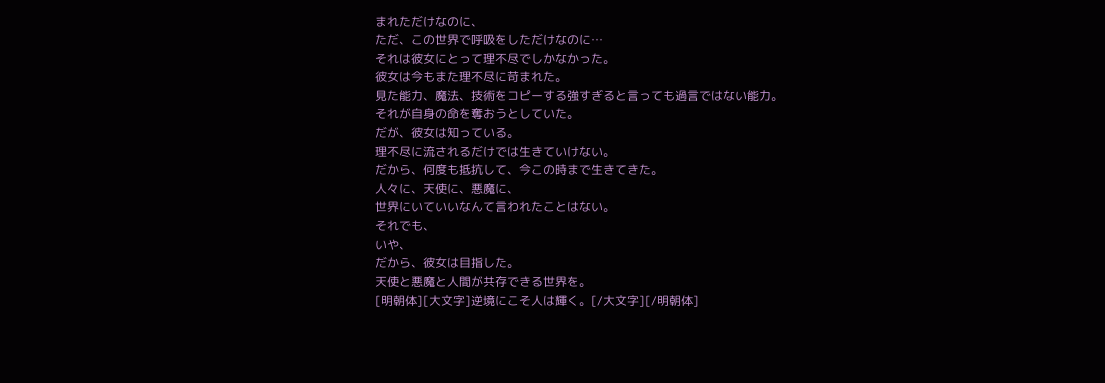まれただけなのに、
ただ、この世界で呼吸をしただけなのに…
それは彼女にとって理不尽でしかなかった。
彼女は今もまた理不尽に苛まれた。
見た能力、魔法、技術をコピーする強すぎると言っても過言ではない能力。
それが自身の命を奪おうとしていた。
だが、彼女は知っている。
理不尽に流されるだけでは生きていけない。
だから、何度も抵抗して、今この時まで生きてきた。
人々に、天使に、悪魔に、
世界にいていいなんて言われたことはない。
それでも、
いや、
だから、彼女は目指した。
天使と悪魔と人間が共存できる世界を。
[明朝体][大文字]逆境にこそ人は輝く。[/大文字][/明朝体]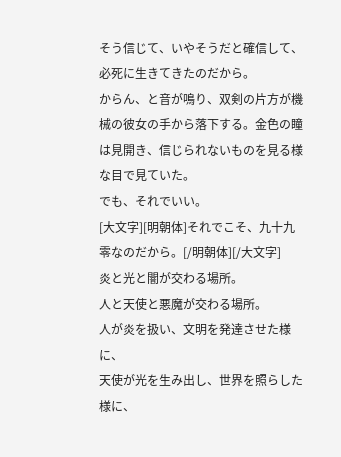そう信じて、いやそうだと確信して、必死に生きてきたのだから。
からん、と音が鳴り、双剣の片方が機械の彼女の手から落下する。金色の瞳は見開き、信じられないものを見る様な目で見ていた。
でも、それでいい。
[大文字][明朝体]それでこそ、九十九 零なのだから。[/明朝体][/大文字]
炎と光と闇が交わる場所。
人と天使と悪魔が交わる場所。
人が炎を扱い、文明を発達させた様に、
天使が光を生み出し、世界を照らした様に、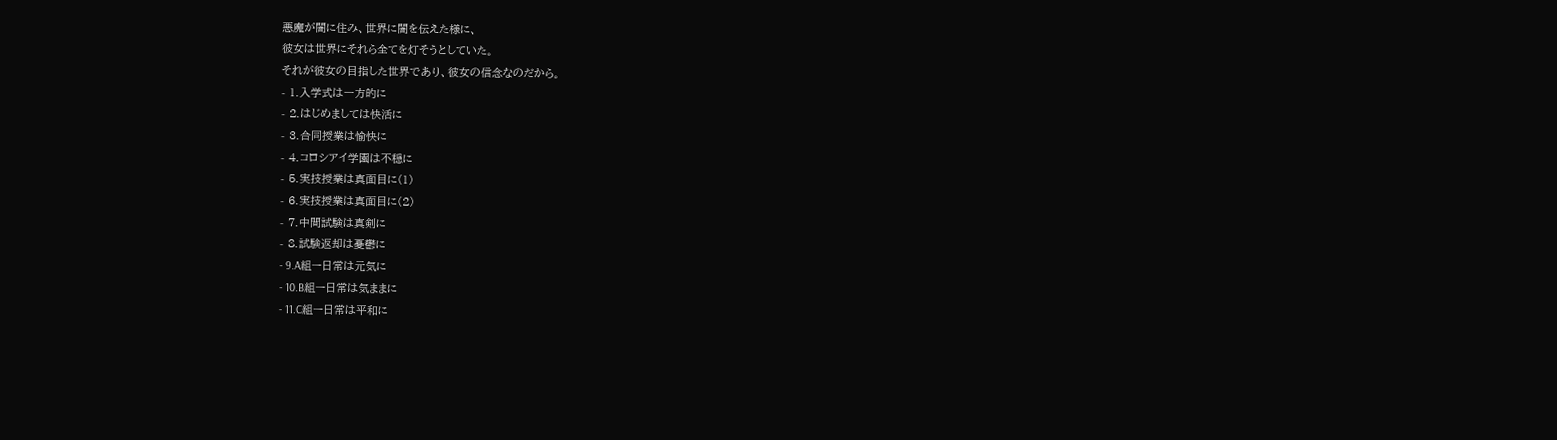悪魔が闇に住み、世界に闇を伝えた様に、
彼女は世界にそれら全てを灯そうとしていた。
それが彼女の目指した世界であり、彼女の信念なのだから。
- 1.入学式は一方的に
- 2.はじめましては快活に
- 3.合同授業は愉快に
- 4.コロシアイ学園は不穏に
- 5.実技授業は真面目に(1)
- 6.実技授業は真面目に(2)
- 7.中間試験は真剣に
- 8.試験返却は憂鬱に
- 9.A組ー日常は元気に
- 10.B組ー日常は気ままに
- 11.C組ー日常は平和に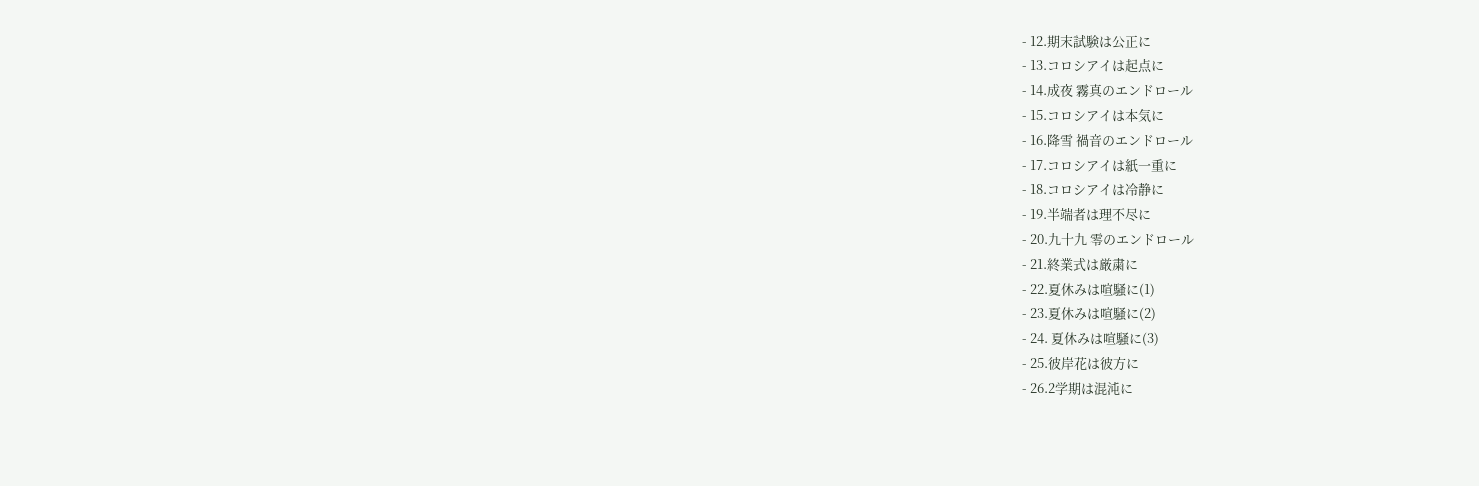- 12.期末試験は公正に
- 13.コロシアイは起点に
- 14.成夜 霧真のエンドロール
- 15.コロシアイは本気に
- 16.降雪 禍音のエンドロール
- 17.コロシアイは紙一重に
- 18.コロシアイは冷静に
- 19.半端者は理不尽に
- 20.九十九 零のエンドロール
- 21.終業式は厳粛に
- 22.夏休みは喧騒に(1)
- 23.夏休みは喧騒に(2)
- 24. 夏休みは喧騒に(3)
- 25.彼岸花は彼方に
- 26.2学期は混沌に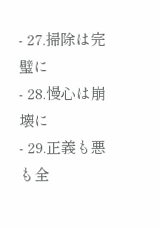- 27.掃除は完璧に
- 28.慢心は崩壊に
- 29.正義も悪も全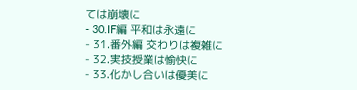ては崩壊に
- 30.IF編 平和は永遠に
- 31.番外編 交わりは複雑に
- 32.実技授業は愉快に
- 33.化かし合いは優美に